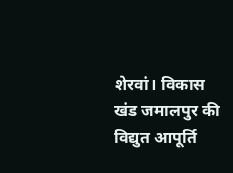शेरवां। विकास खंड जमालपुर की विद्युत आपूर्ति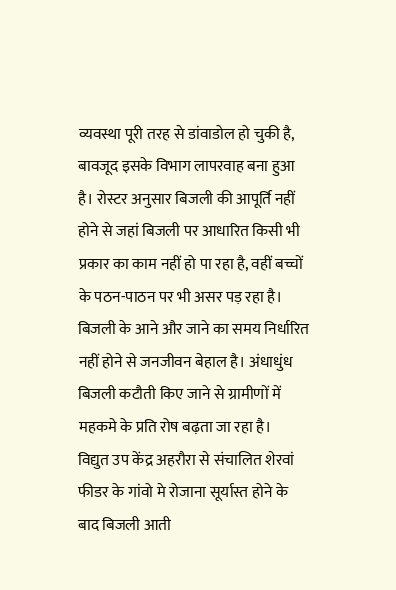व्यवस्था पूरी तरह से डांवाडोल हो चुकी है, बावजूद इसके विभाग लापरवाह बना हुआ है। रोस्टर अनुसार बिजली की आपूर्ति नहीं होने से जहां बिजली पर आधारित किसी भी प्रकार का काम नहीं हो पा रहा है, वहीं बच्चों के पठन-पाठन पर भी असर पड़ रहा है। बिजली के आने और जाने का समय निर्धारित नहीं होने से जनजीवन बेहाल है। अंधाधुंध बिजली कटौती किए जाने से ग्रामीणों में महकमे के प्रति रोष बढ़ता जा रहा है।
विद्युत उप केंद्र अहरौरा से संचालित शेरवां फीडर के गांवो मे रोजाना सूर्यास्त होने के बाद बिजली आती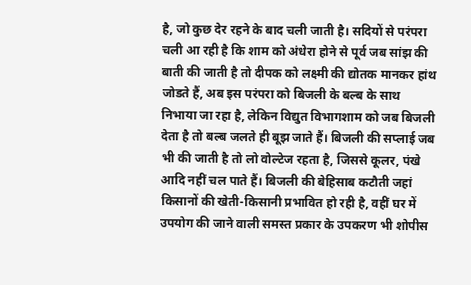है, जो कुछ देर रहने के बाद चली जाती है। सदियों से परंपरा चली आ रही है कि शाम को अंधेरा होने से पूर्व जब सांझ की बाती की जाती है तो दीपक को लक्ष्मी की द्योतक मानकर हांथ जोडते हैं, अब इस परंपरा को बिजली के बल्ब के साथ निभाया जा रहा है, लेकिन विद्युत विभागशाम को जब बिजली देता है तो बल्ब जलते ही बूझ जाते हैं। बिजली की सप्लाई जब भी की जाती है तो लो वोल्टेज रहता है, जिससे कूलर, पंखे आदि नहीं चल पाते हैं। बिजली की बेहिसाब कटौती जहां किसानों की खेती-किसानी प्रभावित हो रही है, वहीं घर में उपयोग की जाने वाली समस्त प्रकार के उपकरण भी शोपीस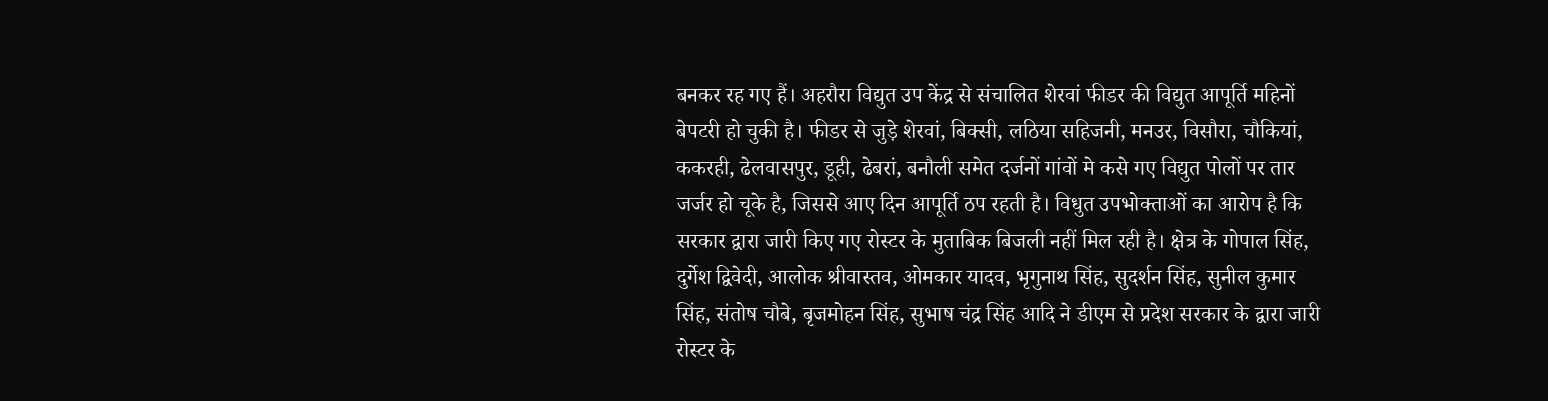बनकर रह गए हैं। अहरौरा विद्युत उप केंद्र से संचालित शेरवां फीडर की विद्युत आपूर्ति महिनों बेपटरी हो चुकी है। फीडर से जुड़े शेरवां, बिक्सी, लठिया सहिजनी, मनउर, विसौरा, चौकियां, ककरही, ढेलवासपुर, डूही, ढेबरां, बनौली समेत दर्जनों गांवों मे कसे गए विद्युत पोलों पर तार जर्जर हो चूके है, जिससे आए दिन आपूर्ति ठप रहती है। विधुत उपभोक्ताओं का आरोप है कि सरकार द्वारा जारी किए गए रोस्टर के मुताबिक बिजली नहीं मिल रही है। क्षेत्र के गोपाल सिंह, दुर्गेश द्विवेदी, आलोक श्रीवास्तव, ओमकार यादव, भृगुनाथ सिंह, सुदर्शन सिंह, सुनील कुमार सिंह, संतोष चौबे, बृजमोहन सिंह, सुभाष चंद्र सिंह आदि ने डीएम से प्रदेश सरकार के द्वारा जारी रोस्टर के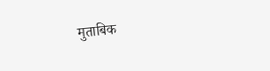मुताबिक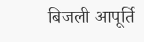बिजली आपूर्ति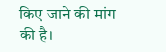किए जाने की मांग की है।